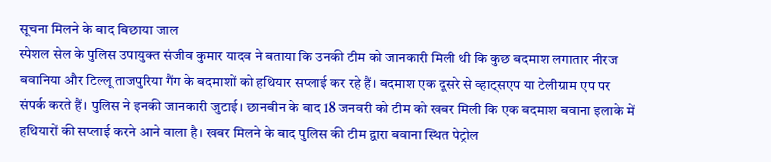सूचना मिलने के बाद बिछाया जाल
स्पेशल सेल के पुलिस उपायुक्त संजीव कुमार यादव ने बताया कि उनकी टीम को जानकारी मिली थी कि कुछ बदमाश लगातार नीरज बवानिया और टिल्लू ताजपुरिया गैंग के बदमाशों को हथियार सप्लाई कर रहे हैं। बदमाश एक दूसरे से व्हाट्सएप या टेलीग्राम एप पर संपर्क करते हैं। पुलिस ने इनकी जानकारी जुटाई। छानबीन के बाद 18 जनवरी को टीम को खबर मिली कि एक बदमाश बवाना इलाके में हथियारों की सप्लाई करने आने वाला है। खबर मिलने के बाद पुलिस की टीम द्वारा बवाना स्थित पेट्रोल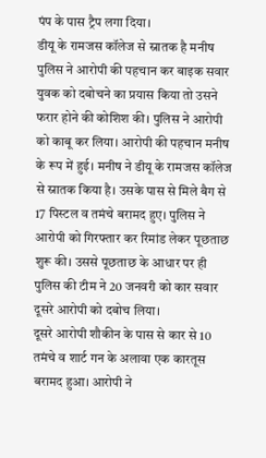पंप के पास ट्रैप लगा दिया।
डीयू के रामजस कॉलेज से स्नातक है मनीष
पुलिस ने आरोपी की पहचान कर बाइक सवार युवक को दबोचने का प्रयास किया तो उसने फरार होने की कोशिश की। पुलिस ने आरोपी को काबू कर लिया। आरोपी की पहचान मनीष के रूप में हुई। मनीष ने डीयू के रामजस कॉलेज से स्नातक किया है। उसके पास से मिले बैग से 17 पिस्टल व तमंचे बरामद हुए। पुलिस ने आरोपी को गिरफ्तार कर रिमांड लेकर पूछताछ शुरू की। उससे पूछताछ के आधार पर ही पुलिस की टीम ने 20 जनवरी को कार सवार दूसरे आरोपी को दबोच लिया।
दूसरे आरोपी शौकीन के पास से कार से 10 तमंचे व शार्ट गन के अलावा एक कारतूस बरामद हुआ। आरोपी ने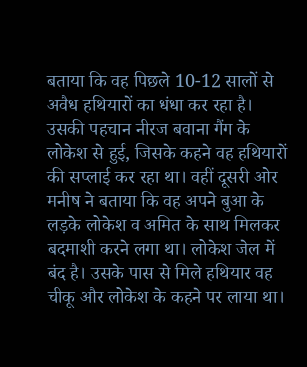बताया कि वह पिछले 10-12 सालों से अवैध हथियारों का धंधा कर रहा है। उसकी पहचान नीरज बवाना गैंग के लोकेश से हुई, जिसके कहने वह हथियारों की सप्लाई कर रहा था। वहीं दूसरी ओर मनीष ने बताया कि वह अपने बुआ के लड़के लोकेश व अमित के साथ मिलकर बदमाशी करने लगा था। लोकेश जेल में बंद है। उसके पास से मिले हथियार वह चीकू और लोकेश के कहने पर लाया था।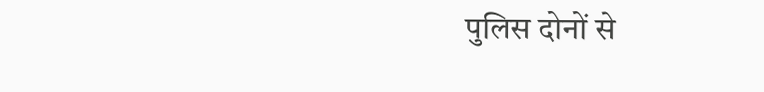पुलिस दोनों से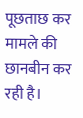पूछताछ कर मामले की छानबीन कर रही है।